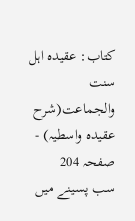کتاب: عقیدہ اہل سنت والجماعت(شرح عقیدہ واسطیہ) - صفحہ 204
سب پسینے میں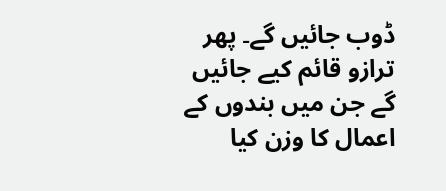ڈوب جائیں گے۔ پھر ترازو قائم کیے جائیں گے جن میں بندوں کے اعمال کا وزن کیا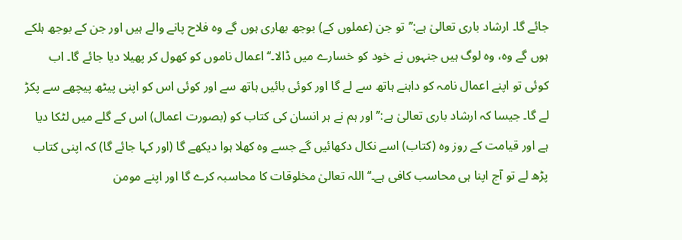جائے گا۔ ارشاد باری تعالیٰ ہے:’’تو جن (عملوں کے) بوجھ بھاری ہوں گے وہ فلاح پانے والے ہیں اور جن کے بوجھ ہلکے ہوں گے وہ، وہ لوگ ہیں جنہوں نے خود کو خسارے میں ڈالا۔‘‘ اعمال ناموں کو کھول کر پھیلا دیا جائے گا۔ اب کوئی تو اپنے اعمال نامہ کو داہنے ہاتھ سے لے گا اور کوئی بائیں ہاتھ سے اور کوئی اس کو اپنی پیٹھ پیچھے سے پکڑ لے گا۔ جیسا کہ ارشاد باری تعالیٰ ہے:’’اور ہم نے ہر انسان کی کتاب کو (بصورت اعمال) اس کے گلے میں لٹکا دیا ہے اور قیامت کے روز وہ (کتاب) اسے نکال دکھائیں گے جسے وہ کھلا ہوا دیکھے گا (اور کہا جائے گا) کہ اپنی کتاب پڑھ لے تو آج اپنا ہی محاسب کافی ہے۔‘‘اللہ تعالیٰ مخلوقات کا محاسبہ کرے گا اور اپنے مومن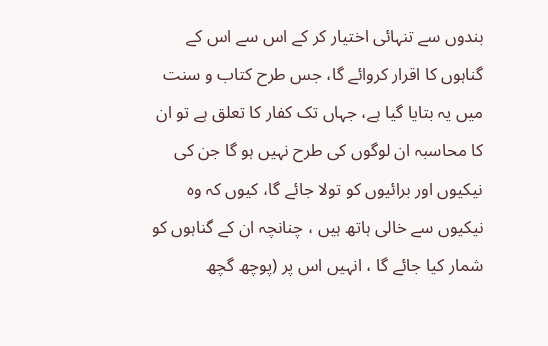بندوں سے تنہائی اختیار کر کے اس سے اس کے گناہوں کا اقرار کروائے گا، جس طرح کتاب و سنت میں یہ بتایا گیا ہے، جہاں تک کفار کا تعلق ہے تو ان کا محاسبہ ان لوگوں کی طرح نہیں ہو گا جن کی نیکیوں اور برائیوں کو تولا جائے گا، کیوں کہ وہ نیکیوں سے خالی ہاتھ ہیں ، چنانچہ ان کے گناہوں کو شمار کیا جائے گا ، انہیں اس پر (پوچھ گچھ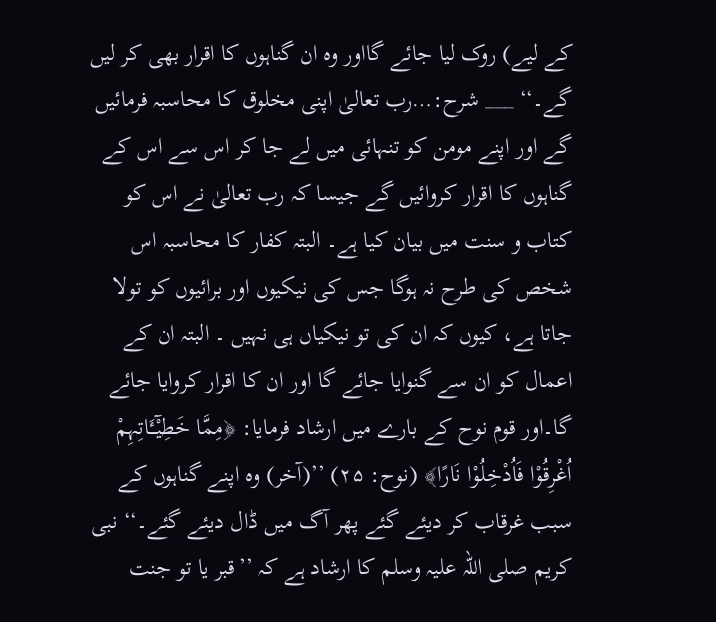کے لیے) روک لیا جائے گااور وہ ان گناہوں کا اقرار بھی کر لیں گے۔‘‘ ___ شرح:…رب تعالیٰ اپنی مخلوق کا محاسبہ فرمائیں گے اور اپنے مومن کو تنہائی میں لے جا کر اس سے اس کے گناہوں کا اقرار کروائیں گے جیسا کہ رب تعالیٰ نے اس کو کتاب و سنت میں بیان کیا ہے۔ البتہ کفار کا محاسبہ اس شخص کی طرح نہ ہوگا جس کی نیکیوں اور برائیوں کو تولا جاتا ہے، کیوں کہ ان کی تو نیکیاں ہی نہیں ۔ البتہ ان کے اعمال کو ان سے گنوایا جائے گا اور ان کا اقرار کروایا جائے گا۔اور قوم نوح کے بارے میں ارشاد فرمایا: ﴿مِمَّا خَطِیْٓــَٔاتِہِمْ اُغْرِقُوْا فَاُدْخِلُوْا نَارًا﴾ (نوح: ۲۵) ’’(آخر) وہ اپنے گناہوں کے سبب غرقاب کر دیئے گئے پھر آگ میں ڈال دیئے گئے۔‘‘ نبی کریم صلی اللہ علیہ وسلم کا ارشاد ہے کہ ’’قبر یا تو جنت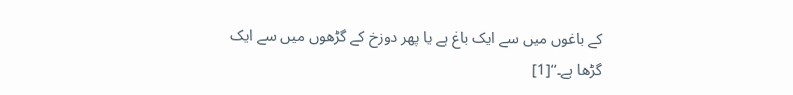کے باغوں میں سے ایک باغ ہے یا پھر دوزخ کے گڑھوں میں سے ایک گڑھا ہے۔‘‘[1]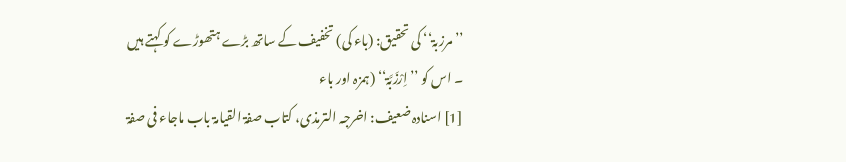’’مرزبۃ‘‘ کی تحقیق: (باء کی) تخفیف کے ساتھ بڑے ہتھوڑے کو کہتے ہیں ۔ اس کو ’’اِرْزَبَّۃ‘‘ (ہمزہ اور باء
[1] اسنادہ ضعیف: اخرجہ الترمذی، کتاب صفۃ القیامۃ باب ماجاء فی صفۃ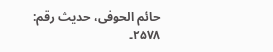حائم الحوفی، حدیث رقم: ۲۵۷۸۔